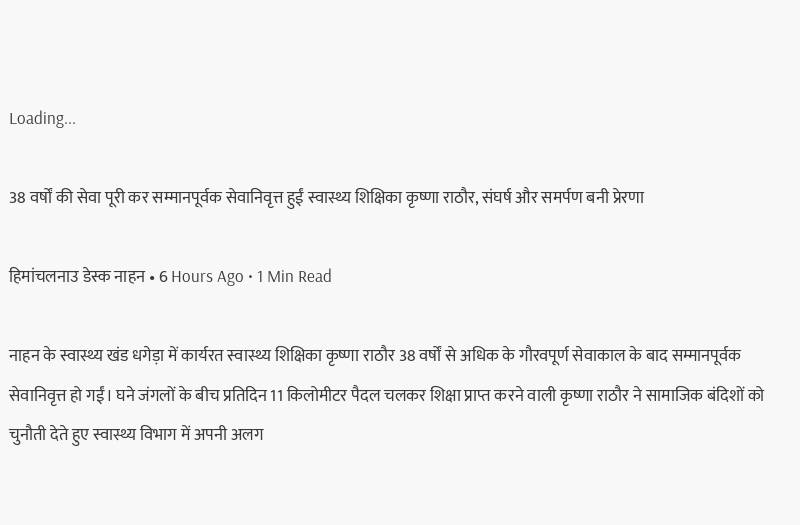Loading...

38 वर्षों की सेवा पूरी कर सम्मानपूर्वक सेवानिवृत्त हुईं स्वास्थ्य शिक्षिका कृष्णा राठौर, संघर्ष और समर्पण बनी प्रेरणा

हिमांचलनाउ डेस्क नाहन • 6 Hours Ago • 1 Min Read

नाहन के स्वास्थ्य खंड धगेड़ा में कार्यरत स्वास्थ्य शिक्षिका कृष्णा राठौर 38 वर्षों से अधिक के गौरवपूर्ण सेवाकाल के बाद सम्मानपूर्वक सेवानिवृत्त हो गईं। घने जंगलों के बीच प्रतिदिन 11 किलोमीटर पैदल चलकर शिक्षा प्राप्त करने वाली कृष्णा राठौर ने सामाजिक बंदिशों को चुनौती देते हुए स्वास्थ्य विभाग में अपनी अलग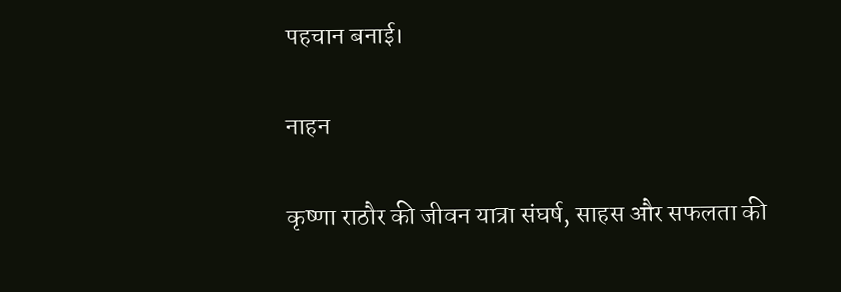पहचान बनाई।

नाहन

कृष्णा राठौर की जीवन यात्रा संघर्ष, साहस और सफलता की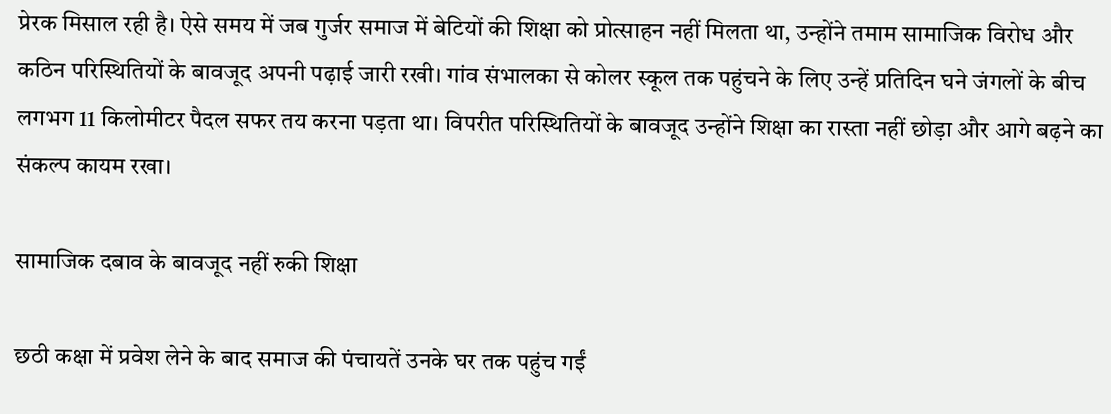प्रेरक मिसाल रही है। ऐसे समय में जब गुर्जर समाज में बेटियों की शिक्षा को प्रोत्साहन नहीं मिलता था, उन्होंने तमाम सामाजिक विरोध और कठिन परिस्थितियों के बावजूद अपनी पढ़ाई जारी रखी। गांव संभालका से कोलर स्कूल तक पहुंचने के लिए उन्हें प्रतिदिन घने जंगलों के बीच लगभग 11 किलोमीटर पैदल सफर तय करना पड़ता था। विपरीत परिस्थितियों के बावजूद उन्होंने शिक्षा का रास्ता नहीं छोड़ा और आगे बढ़ने का संकल्प कायम रखा।

सामाजिक दबाव के बावजूद नहीं रुकी शिक्षा

छठी कक्षा में प्रवेश लेने के बाद समाज की पंचायतें उनके घर तक पहुंच गईं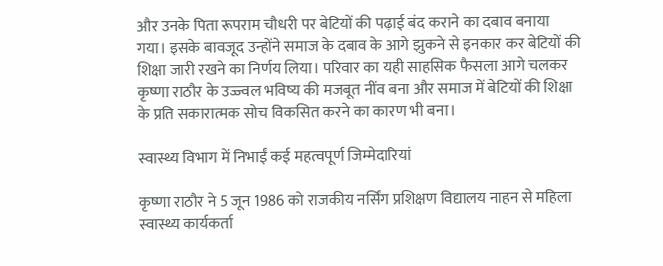और उनके पिता रूपराम चौधरी पर बेटियों की पढ़ाई बंद कराने का दबाव बनाया गया। इसके बावजूद उन्होंने समाज के दबाव के आगे झुकने से इनकार कर बेटियों की शिक्षा जारी रखने का निर्णय लिया। परिवार का यही साहसिक फैसला आगे चलकर कृष्णा राठौर के उज्ज्वल भविष्य की मजबूत नींव बना और समाज में बेटियों की शिक्षा के प्रति सकारात्मक सोच विकसित करने का कारण भी बना।

स्वास्थ्य विभाग में निभाईं कई महत्वपूर्ण जिम्मेदारियां

कृष्णा राठौर ने 5 जून 1986 को राजकीय नर्सिंग प्रशिक्षण विद्यालय नाहन से महिला स्वास्थ्य कार्यकर्ता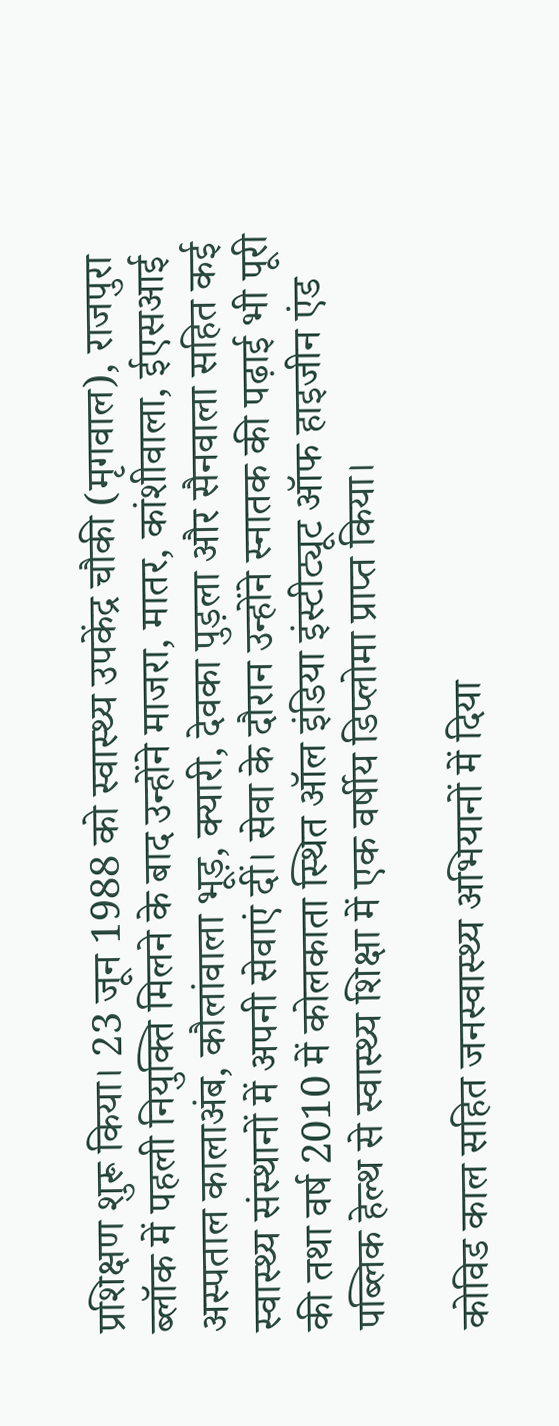प्रशिक्षण शुरू किया। 23 जून 1988 को स्वास्थ्य उपकेंद्र चौकी (मृगवाल), राजपुरा ब्लॉक में पहली नियुक्ति मिलने के बाद उन्होंने माजरा, मातर, कांशीवाला, ईएसआई अस्पताल कालाअंब, कौलांवाला भूड़, क्यारी, देवका पुड़ला और सैनवाला सहित कई स्वास्थ्य संस्थानों में अपनी सेवाएं दीं। सेवा के दौरान उन्होंने स्नातक की पढ़ाई भी पूरी की तथा वर्ष 2010 में कोलकाता स्थित ऑल इंडिया इंस्टीट्यूट ऑफ हाइजीन एंड पब्लिक हेल्थ से स्वास्थ्य शिक्षा में एक वर्षीय डिप्लोमा प्राप्त किया।

कोविड काल सहित जनस्वास्थ्य अभियानों में दिया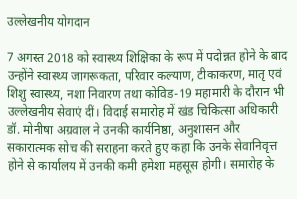उल्लेखनीय योगदान

7 अगस्त 2018 को स्वास्थ्य शिक्षिका के रूप में पदोन्नत होने के बाद उन्होंने स्वास्थ्य जागरूकता, परिवार कल्याण, टीकाकरण, मातृ एवं शिशु स्वास्थ्य, नशा निवारण तथा कोविड-19 महामारी के दौरान भी उल्लेखनीय सेवाएं दीं। विदाई समारोह में खंड चिकित्सा अधिकारी डॉ. मोनीषा अग्रवाल ने उनकी कार्यनिष्ठा, अनुशासन और सकारात्मक सोच की सराहना करते हुए कहा कि उनके सेवानिवृत्त होने से कार्यालय में उनकी कमी हमेशा महसूस होगी। समारोह के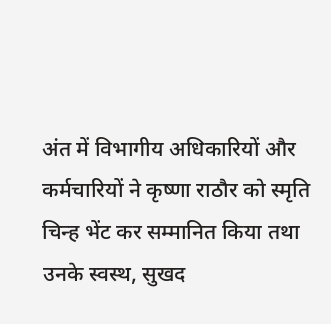अंत में विभागीय अधिकारियों और कर्मचारियों ने कृष्णा राठौर को स्मृति चिन्ह भेंट कर सम्मानित किया तथा उनके स्वस्थ, सुखद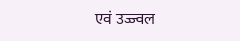एवं उज्ज्वल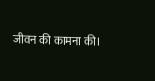जीवन की कामना की।